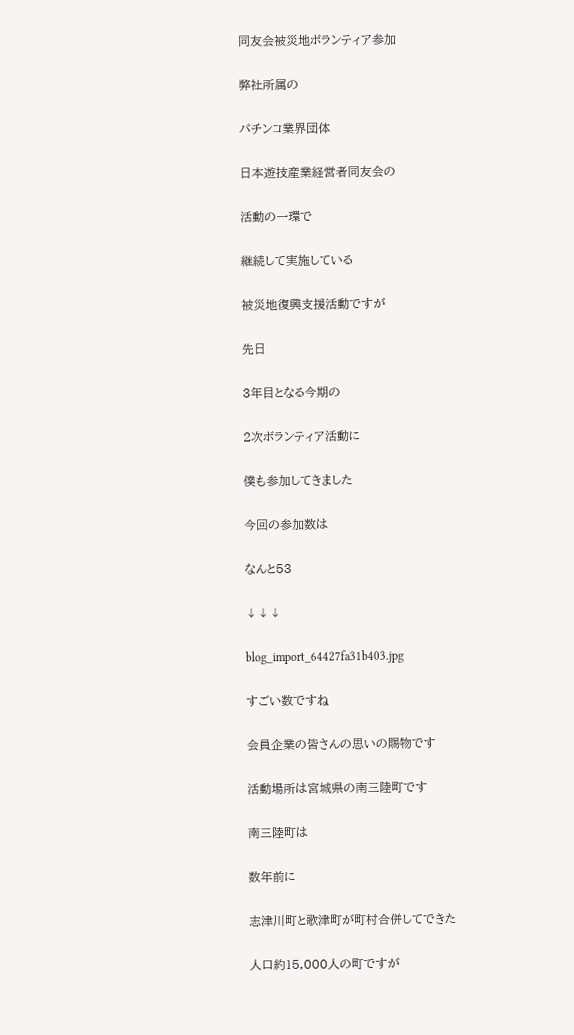同友会被災地ボランティア参加

弊社所属の

パチンコ業界団体

日本遊技産業経営者同友会の

活動の一環で

継続して実施している

被災地復興支援活動ですが

先日

3年目となる今期の

2次ボランティア活動に

僕も参加してきました

今回の参加数は

なんと53

↓↓↓

blog_import_64427fa31b403.jpg

すごい数ですね

会員企業の皆さんの思いの賜物です

活動場所は宮城県の南三陸町です

南三陸町は

数年前に

志津川町と歌津町が町村合併してできた

人口約15,000人の町ですが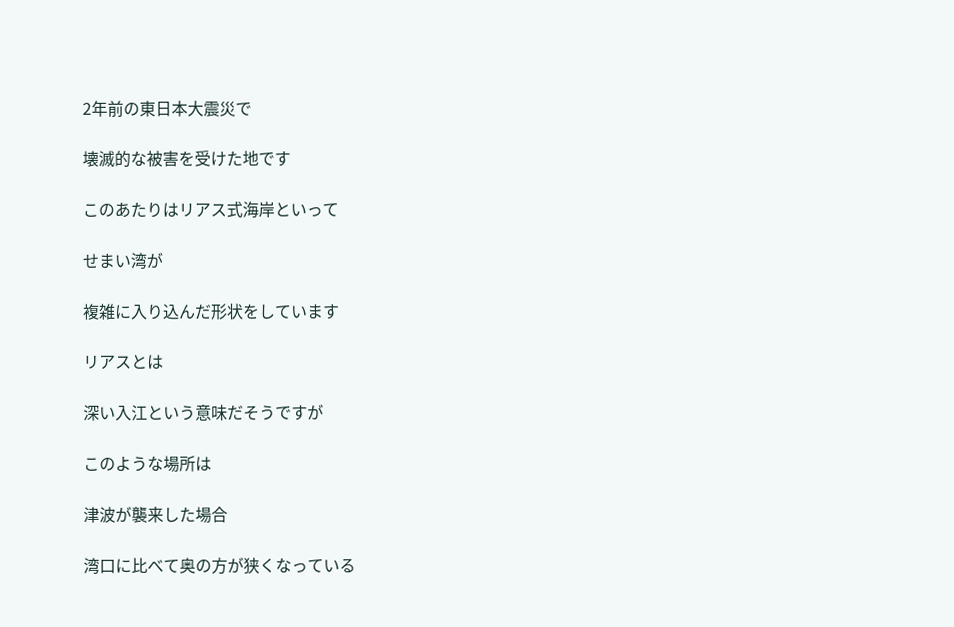2年前の東日本大震災で

壊滅的な被害を受けた地です

このあたりはリアス式海岸といって

せまい湾が

複雑に入り込んだ形状をしています

リアスとは

深い入江という意味だそうですが

このような場所は

津波が襲来した場合

湾口に比べて奥の方が狭くなっている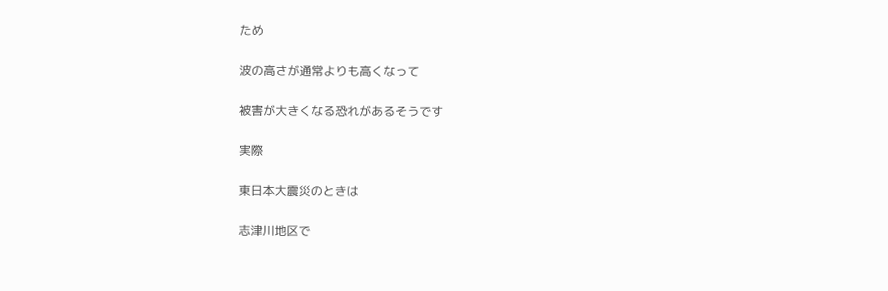ため

波の高さが通常よりも高くなって

被害が大きくなる恐れがあるそうです

実際

東日本大震災のときは

志津川地区で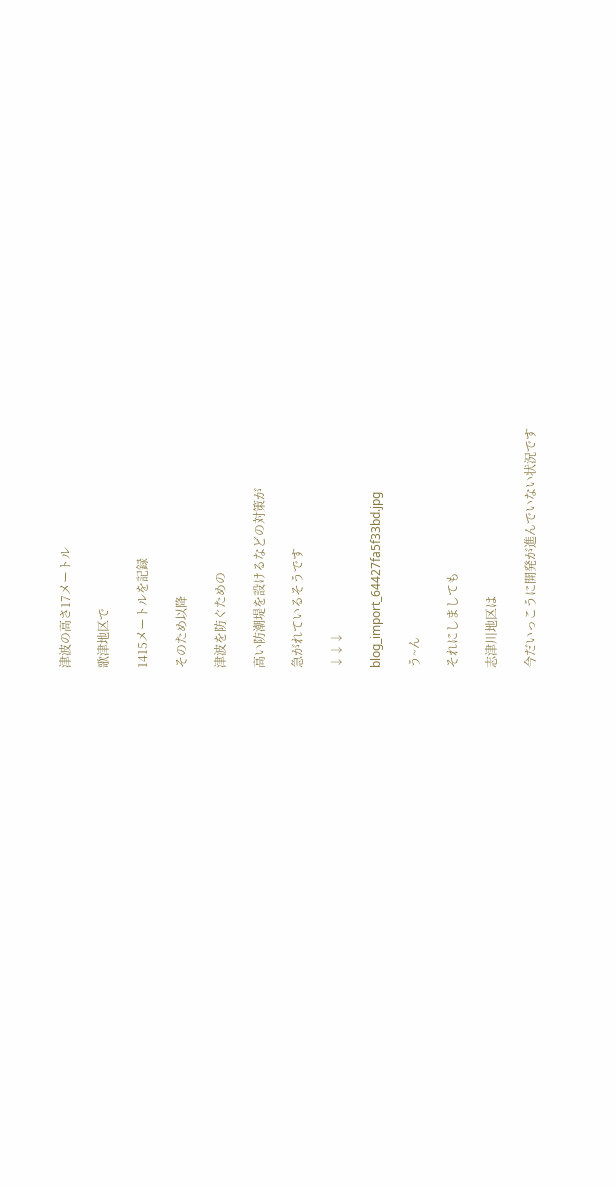津波の高さ17メートル

歌津地区で

1415メートルを記録

そのため以降

津波を防ぐための

高い防潮堤を設けるなどの対策が

急がれているそうです

↓↓↓

blog_import_64427fa5f33bd.jpg

う~ん

それにしましても

志津川地区は

今だいっこうに開発が進んでいない状況です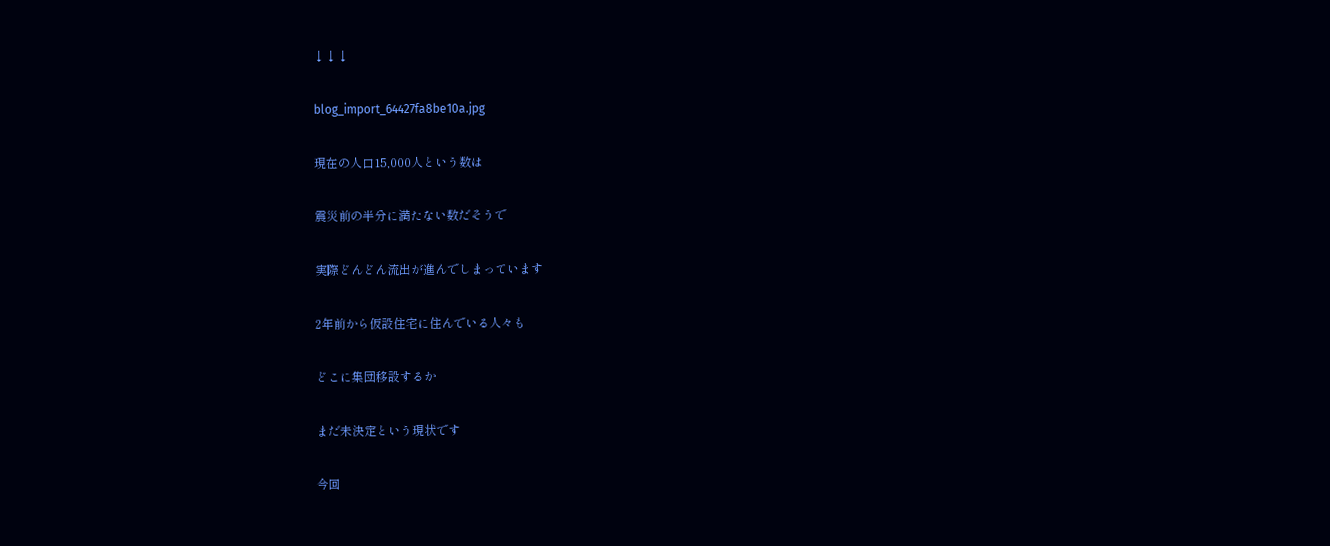↓↓↓

blog_import_64427fa8be10a.jpg

現在の人口15,000人という数は

震災前の半分に満たない数だそうで

実際どんどん流出が進んでしまっています

2年前から仮設住宅に住んでいる人々も

どこに集団移設するか

まだ未決定という現状です

今回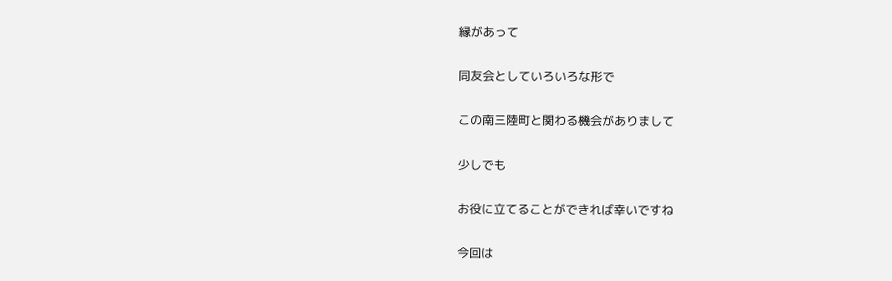縁があって

同友会としていろいろな形で

この南三陸町と関わる機会がありまして

少しでも

お役に立てることができれば幸いですね

今回は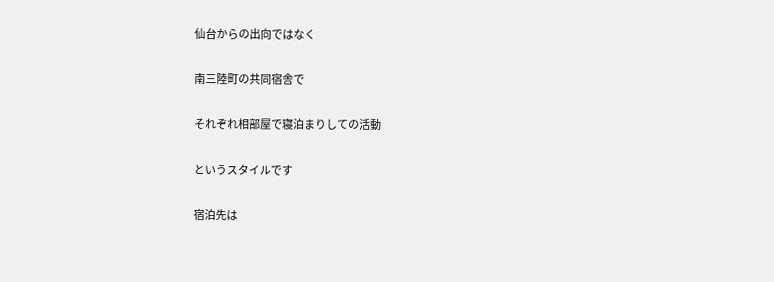仙台からの出向ではなく

南三陸町の共同宿舎で

それぞれ相部屋で寝泊まりしての活動

というスタイルです

宿泊先は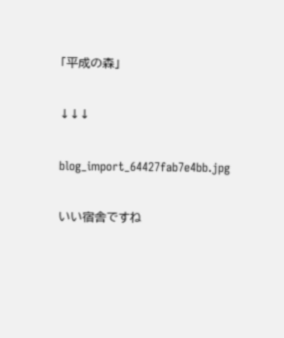「平成の森」

↓↓↓

blog_import_64427fab7e4bb.jpg

いい宿舎ですね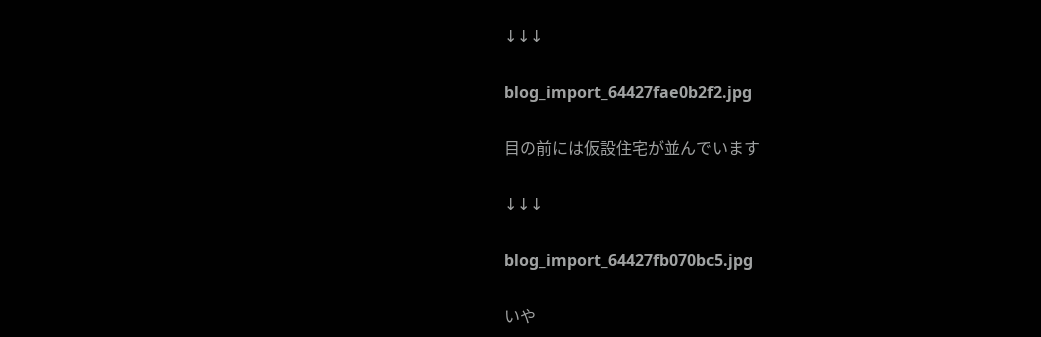↓↓↓

blog_import_64427fae0b2f2.jpg

目の前には仮設住宅が並んでいます

↓↓↓

blog_import_64427fb070bc5.jpg

いや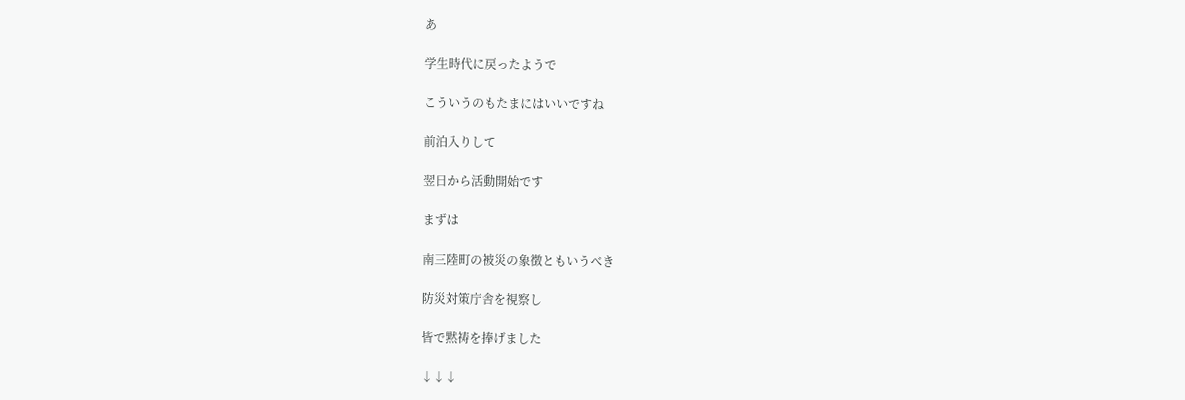あ

学生時代に戻ったようで

こういうのもたまにはいいですね

前泊入りして

翌日から活動開始です

まずは

南三陸町の被災の象徴ともいうべき

防災対策庁舎を視察し

皆で黙祷を捧げました

↓↓↓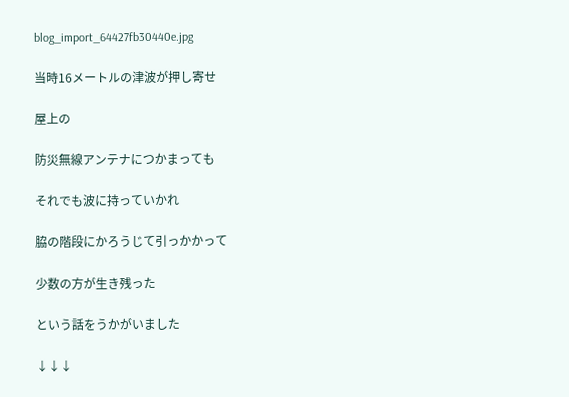blog_import_64427fb30440e.jpg

当時16メートルの津波が押し寄せ

屋上の

防災無線アンテナにつかまっても

それでも波に持っていかれ

脇の階段にかろうじて引っかかって

少数の方が生き残った

という話をうかがいました

↓↓↓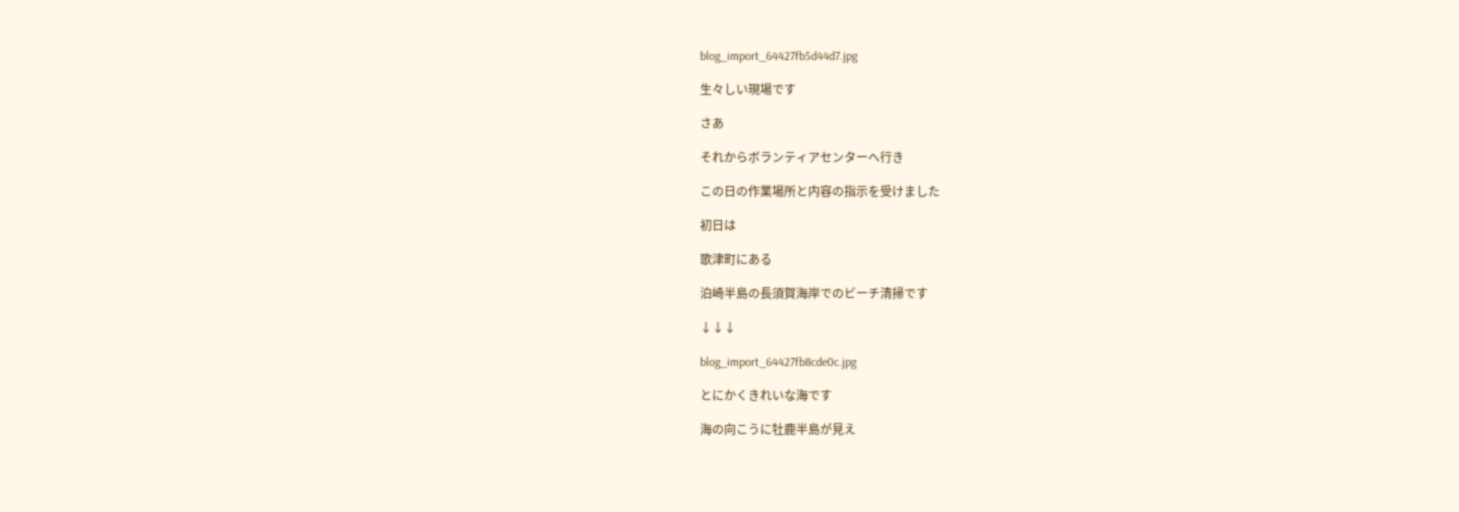blog_import_64427fb5d44d7.jpg

生々しい現場です

さあ

それからボランティアセンターへ行き

この日の作業場所と内容の指示を受けました

初日は

歌津町にある

泊崎半島の長須賀海岸でのビーチ清掃です

↓↓↓

blog_import_64427fb8cde0c.jpg

とにかくきれいな海です

海の向こうに牡鹿半島が見え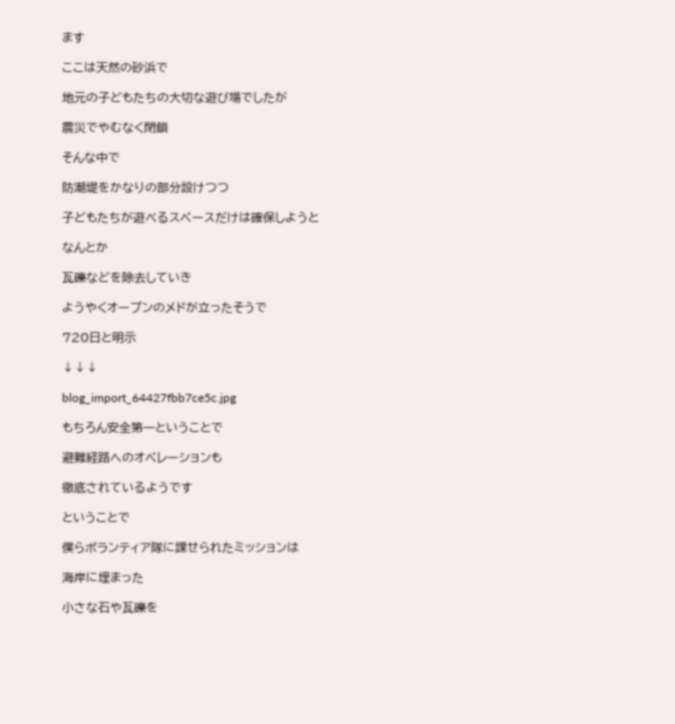ます

ここは天然の砂浜で

地元の子どもたちの大切な遊び場でしたが

震災でやむなく閉鎖

そんな中で

防潮堤をかなりの部分設けつつ

子どもたちが遊べるスペースだけは確保しようと

なんとか

瓦礫などを除去していき

ようやくオープンのメドが立ったそうで

720日と明示

↓↓↓

blog_import_64427fbb7ce5c.jpg

もちろん安全第一ということで

避難経路へのオペレーションも

徹底されているようです

ということで

僕らボランティア隊に課せられたミッションは

海岸に埋まった

小さな石や瓦礫を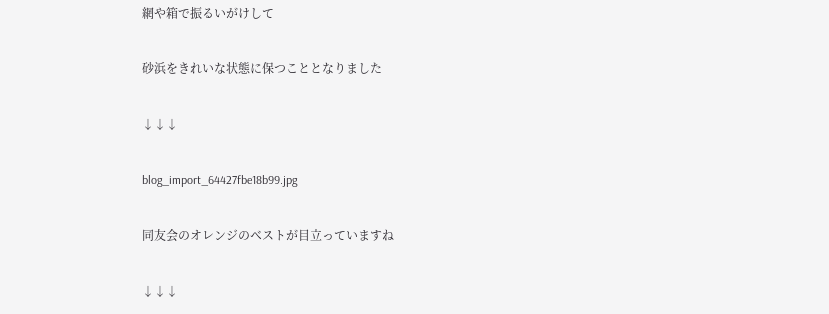網や箱で振るいがけして

砂浜をきれいな状態に保つこととなりました

↓↓↓

blog_import_64427fbe18b99.jpg

同友会のオレンジのベストが目立っていますね

↓↓↓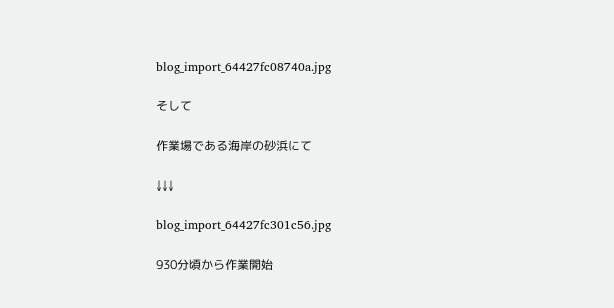blog_import_64427fc08740a.jpg

そして

作業場である海岸の砂浜にて

↓↓↓

blog_import_64427fc301c56.jpg

930分頃から作業開始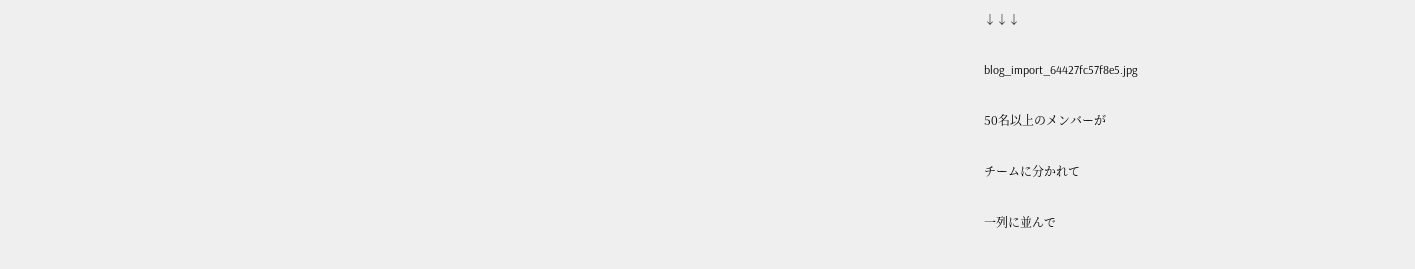↓↓↓

blog_import_64427fc57f8e5.jpg

50名以上のメンバーが

チームに分かれて

一列に並んで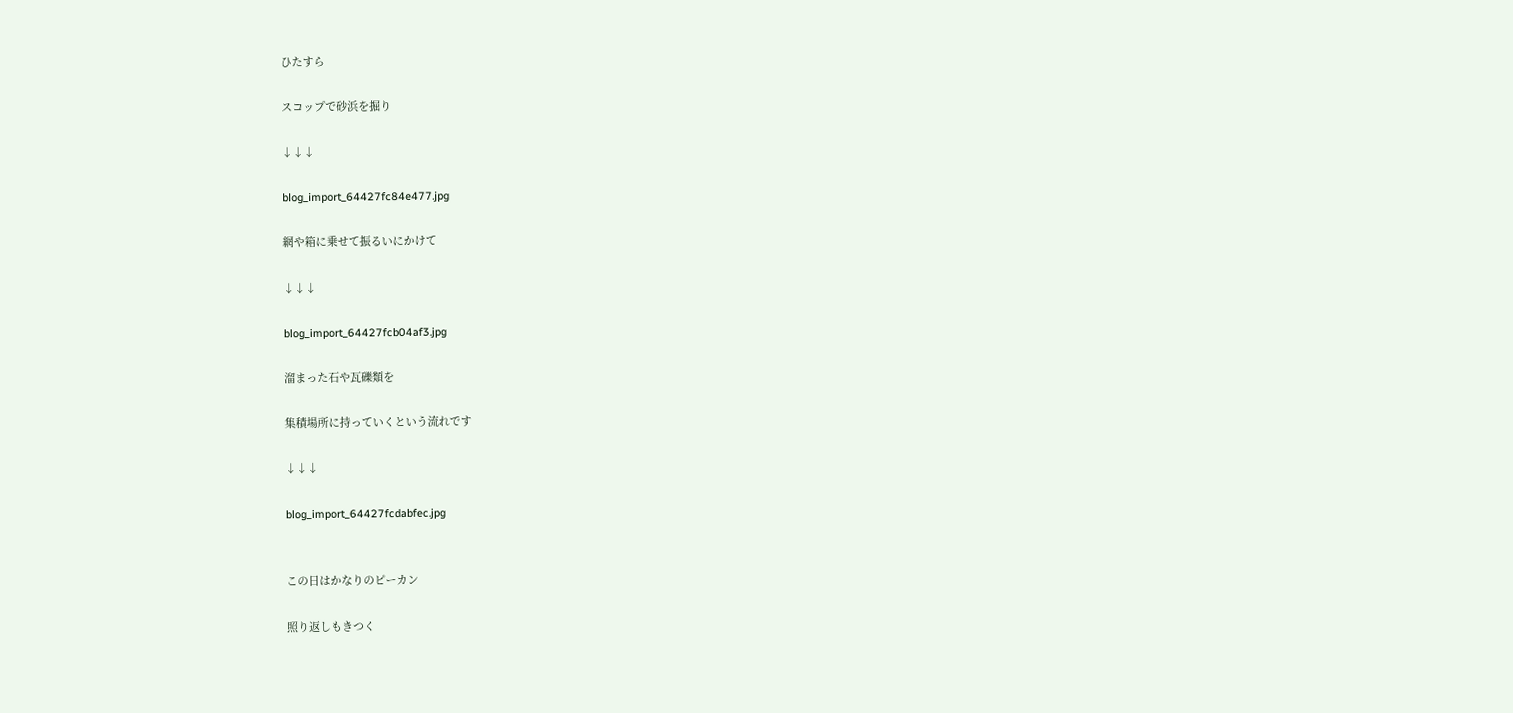ひたすら

スコップで砂浜を掘り

↓↓↓

blog_import_64427fc84e477.jpg

網や箱に乗せて振るいにかけて

↓↓↓

blog_import_64427fcb04af3.jpg

溜まった石や瓦礫類を

集積場所に持っていくという流れです

↓↓↓

blog_import_64427fcdabfec.jpg


この日はかなりのピーカン

照り返しもきつく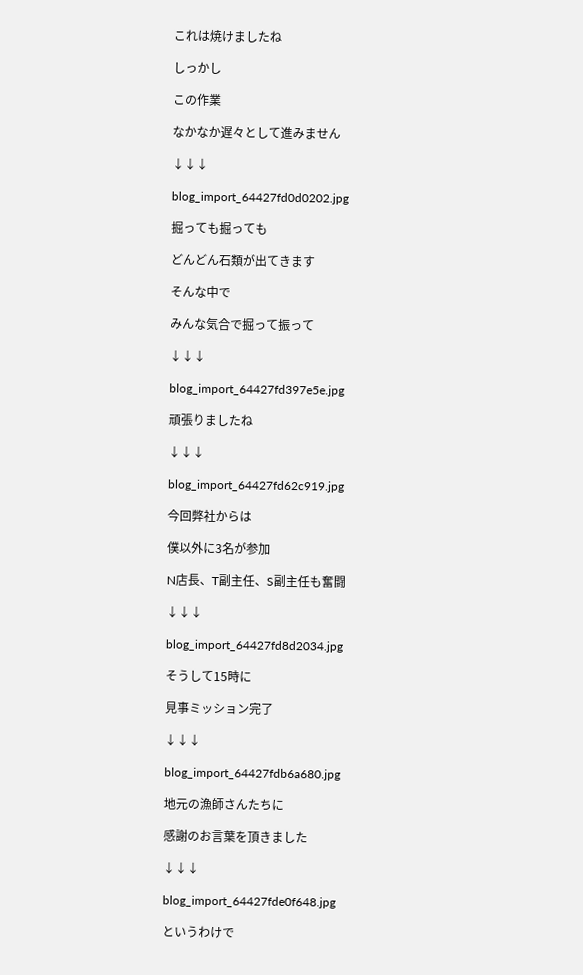これは焼けましたね

しっかし

この作業

なかなか遅々として進みません

↓↓↓

blog_import_64427fd0d0202.jpg

掘っても掘っても

どんどん石類が出てきます

そんな中で

みんな気合で掘って振って

↓↓↓

blog_import_64427fd397e5e.jpg

頑張りましたね

↓↓↓

blog_import_64427fd62c919.jpg

今回弊社からは

僕以外に3名が参加

N店長、T副主任、S副主任も奮闘

↓↓↓

blog_import_64427fd8d2034.jpg

そうして15時に

見事ミッション完了

↓↓↓

blog_import_64427fdb6a680.jpg

地元の漁師さんたちに

感謝のお言葉を頂きました

↓↓↓

blog_import_64427fde0f648.jpg

というわけで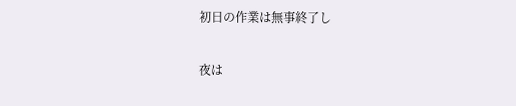初日の作業は無事終了し

夜は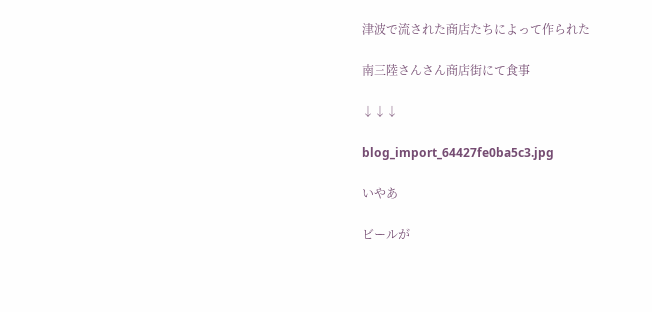津波で流された商店たちによって作られた

南三陸さんさん商店街にて食事

↓↓↓

blog_import_64427fe0ba5c3.jpg

いやあ

ビールが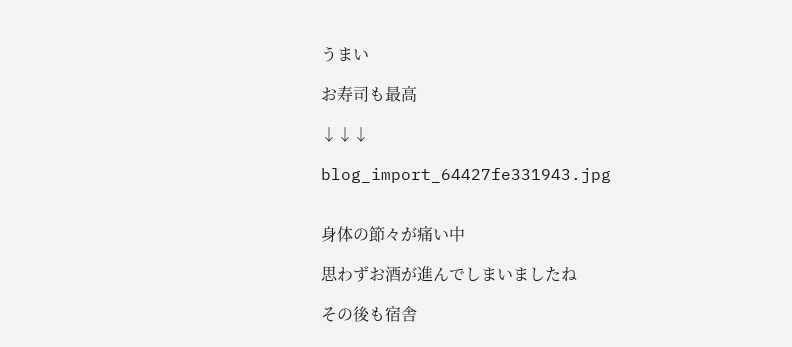うまい

お寿司も最高

↓↓↓

blog_import_64427fe331943.jpg


身体の節々が痛い中

思わずお酒が進んでしまいましたね

その後も宿舎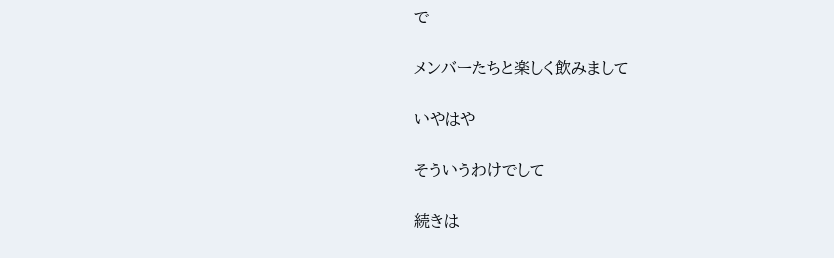で

メンバーたちと楽しく飲みまして

いやはや

そういうわけでして

続きは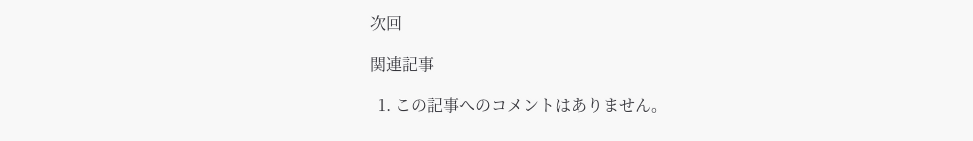次回

関連記事

  1. この記事へのコメントはありません。